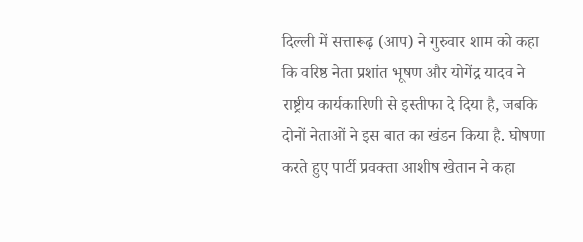दिल्ली में सत्तारूढ़ (आप) ने गुरुवार शाम को कहा कि वरिष्ठ नेता प्रशांत भूषण और योगेंद्र यादव ने राष्ट्रीय कार्यकारिणी से इस्तीफा दे दिया है, जबकि दोनों नेताओं ने इस बात का खंडन किया है. घोषणा करते हुए पार्टी प्रवक्ता आशीष खेतान ने कहा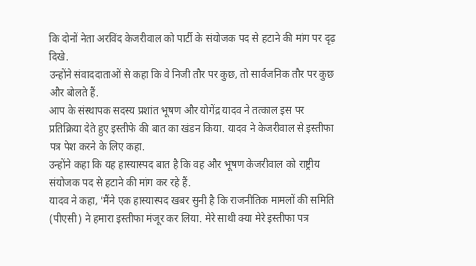कि दोनों नेता अरविंद केजरीवाल को पार्टी के संयोजक पद से हटाने की मांग पर दृढ़ दिखे.
उन्होंने संवाददाताओं से कहा कि वे निजी तौर पर कुछ, तो सार्वजनिक तौर पर कुछ और बोलते हैं.
आप के संस्थापक सदस्य प्रशांत भूषण और योगेंद्र यादव ने तत्काल इस पर प्रतिक्रिया देते हुए इस्तीफे की बात का खंडन किया. यादव ने केजरीवाल से इस्तीफा पत्र पेश करने के लिए कहा.
उन्होंने कहा कि यह हास्यास्पद बात है कि वह और भूषण केजरीवाल को राष्ट्रीय संयोजक पद से हटाने की मांग कर रहे हैं.
यादव ने कहा, 'मैंने एक हास्यास्पद खबर सुनी है कि राजनीतिक मामलों की समिति (पीएसी) ने हमारा इस्तीफा मंजूर कर लिया. मेरे साथी क्या मेरे इस्तीफा पत्र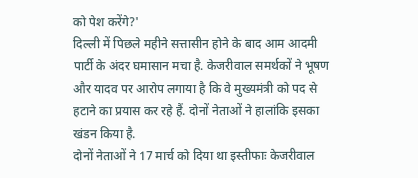को पेश करेंगे?'
दिल्ली में पिछले महीने सत्तासीन होने के बाद आम आदमी पार्टी के अंदर घमासान मचा है. केजरीवाल समर्थकों ने भूषण और यादव पर आरोप लगाया है कि वे मुख्यमंत्री को पद से हटाने का प्रयास कर रहे हैं. दोनों नेताओं ने हालांकि इसका खंडन किया है.
दोनों नेताओं ने 17 मार्च को दिया था इस्तीफाः केजरीवाल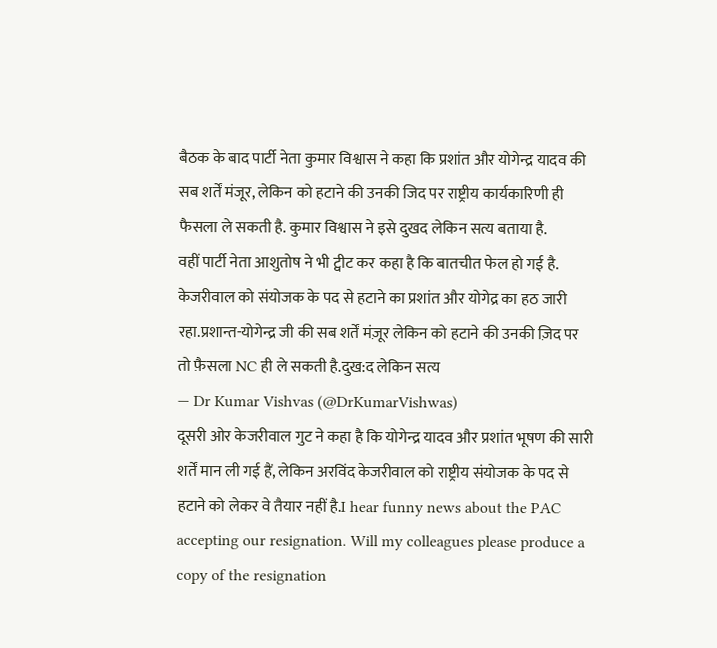बैठक के बाद पार्टी नेता कुमार विश्वास ने कहा कि प्रशांत और योगेन्द्र यादव की सब शर्तें मंजूर, लेकिन को हटाने की उनकी जिद पर राष्ट्रीय कार्यकारिणी ही फैसला ले सकती है. कुमार विश्वास ने इसे दुखद लेकिन सत्य बताया है.
वहीं पार्टी नेता आशुतोष ने भी ट्वीट कर कहा है कि बातचीत फेल हो गई है. केजरीवाल को संयोजक के पद से हटाने का प्रशांत और योगेद्र का हठ जारी रहा.प्रशान्त-योगेन्द्र जी की सब शर्तें मंज़ूर लेकिन को हटाने की उनकी ज़िद पर तो फ़ैसला NC ही ले सकती है.दुख:द लेकिन सत्य
— Dr Kumar Vishvas (@DrKumarVishwas)
दूसरी ओर केजरीवाल गुट ने कहा है कि योगेन्द्र यादव और प्रशांत भूषण की सारी शर्तें मान ली गई हैं, लेकिन अरविंद केजरीवाल को राष्ट्रीय संयोजक के पद से हटाने को लेकर वे तैयार नहीं है.I hear funny news about the PAC accepting our resignation. Will my colleagues please produce a copy of the resignation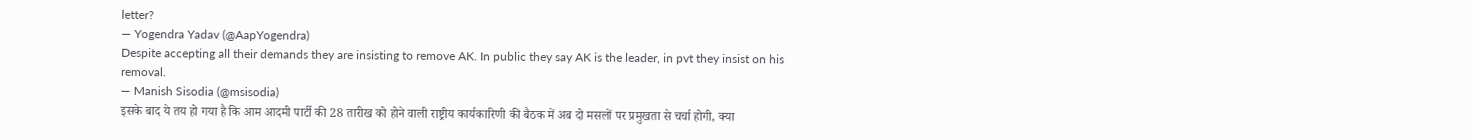letter?
— Yogendra Yadav (@AapYogendra)
Despite accepting all their demands they are insisting to remove AK. In public they say AK is the leader, in pvt they insist on his removal.
— Manish Sisodia (@msisodia)
इसके बाद ये तय हो गया है कि आम आदमी पार्टी की 28 तारीख को होने वाली राष्ट्रीय कार्यकारिणी की बैठक में अब दो मसलों पर प्रमुखता से चर्चा होगी, क्या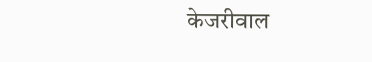केजरीवाल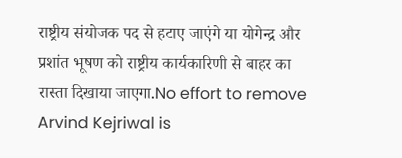राष्ट्रीय संयोजक पद से हटाए जाएंगे या योगेन्द्र और प्रशांत भूषण को राष्ट्रीय कार्यकारिणी से बाहर का रास्ता दिखाया जाएगा.No effort to remove Arvind Kejriwal is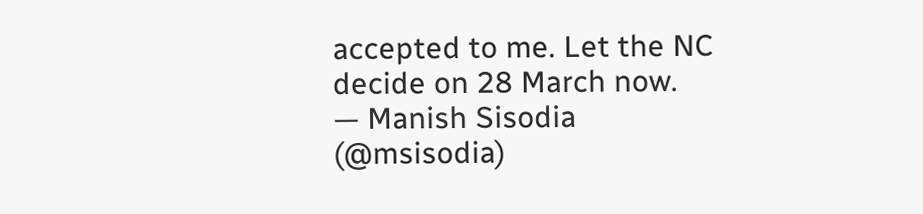accepted to me. Let the NC decide on 28 March now.
— Manish Sisodia (@msisodia)